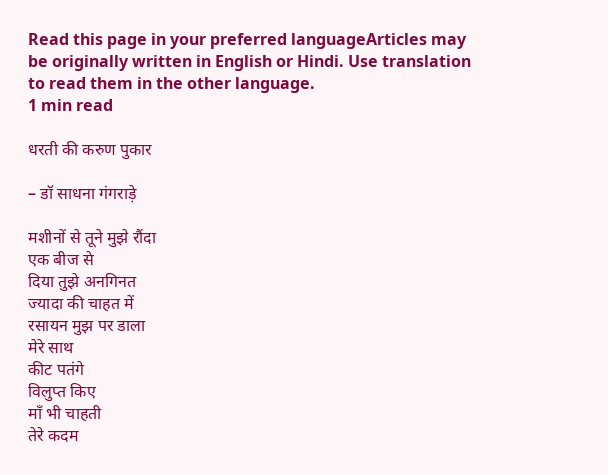Read this page in your preferred languageArticles may be originally written in English or Hindi. Use translation to read them in the other language.
1 min read

धरती की करुण पुकार

– डॉ साधना गंगराड़े

मशीनों से तूने मुझे रौंदा
एक बीज से
दिया तुझे अनगिनत
ज्यादा की चाहत में
रसायन मुझ पर डाला
मेरे साथ
कीट पतंगे
विलुप्त किए
माँ भी चाहती
तेरे कदम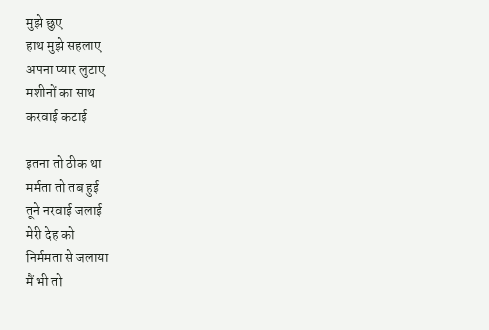मुझे छुए
हाथ मुझे सहलाए
अपना प्यार लुटाए
मशीनों का साथ
करवाई कटाई

इतना तो ठीक था
मर्मता तो तब हुई
तूने नरवाई जलाई
मेरी देह को
निर्ममता से जलाया
मैं भी तो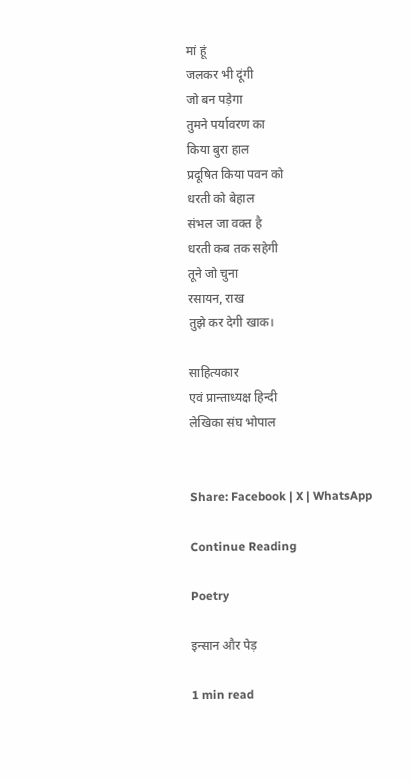मां हूं
जलकर भी दूंगी
जो बन पड़ेगा
तुमने पर्यावरण का
किया बुरा हाल
प्रदूषित किया पवन को
धरती को बेहाल
संभल जा वक्त है
धरती कब तक सहेगी
तूने जो चुना
रसायन, राख
तुझे कर देगी खाक।

साहित्यकार
एवं प्रान्ताध्यक्ष हिन्दी
लेखिका संघ भोपाल


Share: Facebook | X | WhatsApp

Continue Reading

Poetry

इन्सान और पेड़

1 min read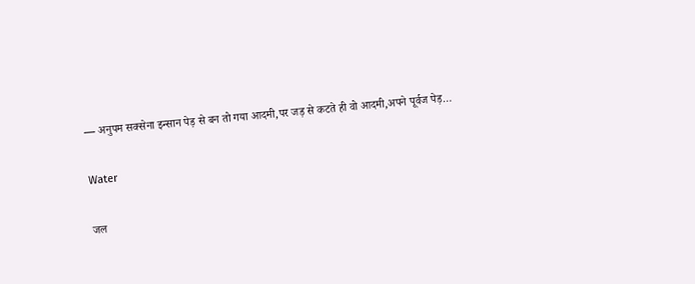— अनुपम सक्सेना इन्सान पेड़ से बन तो गया आदमी,पर जड़ से कटते ही वो आदमी,अपने पूर्वज पेड़…

Water

जल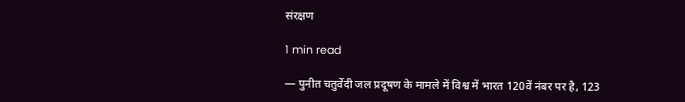संरक्षण

1 min read

— पुनीत चतुर्वेदी जल प्रदूषण के मामले में विश्व में भारत 120वें नंबर पर है, 123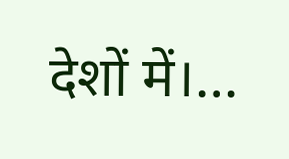देशों में।…